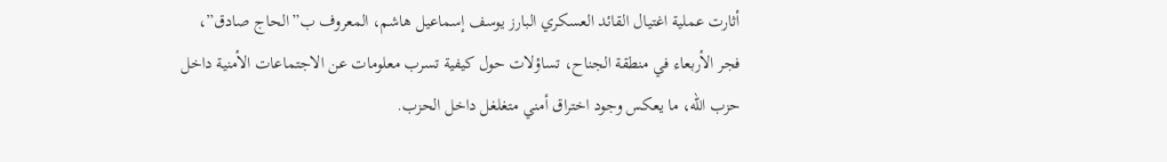أثارت عملية اغتيال القائد العسكري البارز يوسف إسماعيل هاشم، المعروف ب”الحاج صادق”، فجر الأربعاء في منطقة الجناح، تساؤلات حول كيفية تسرب معلومات عن الاجتماعات الأمنية داخل حزب الله، ما يعكس وجود اختراق أمني متغلغل داخل الحزب.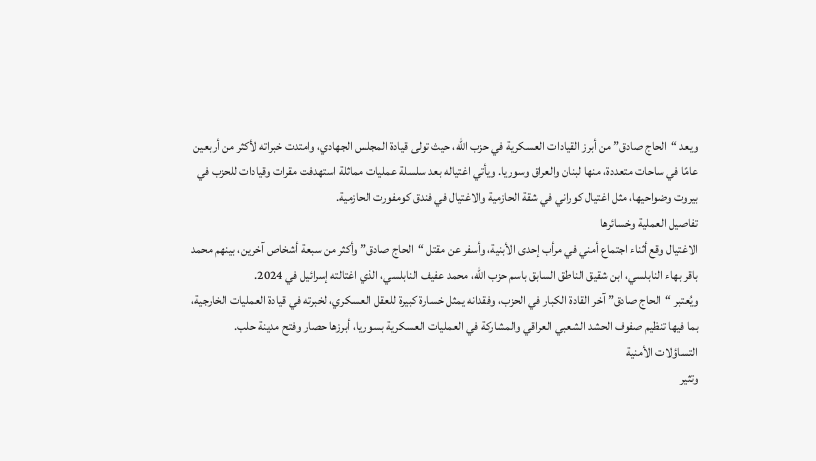ويعد “الحاج صادق” من أبرز القيادات العسكرية في حزب الله، حيث تولى قيادة المجلس الجهادي، وامتدت خبراته لأكثر من أربعين عامًا في ساحات متعددة، منها لبنان والعراق وسوريا. ويأتي اغتياله بعد سلسلة عمليات مماثلة استهدفت مقرات وقيادات للحزب في بيروت وضواحيها، مثل اغتيال كوراني في شقة الحازمية والاغتيال في فندق كومفورت الحازمية.
تفاصيل العملية وخسائرها
الاغتيال وقع أثناء اجتماع أمني في مرأب إحدى الأبنية، وأسفر عن مقتل “الحاج صادق” وأكثر من سبعة أشخاص آخرين، بينهم محمد باقر بهاء النابلسي، ابن شقيق الناطق السابق باسم حزب الله، محمد عفيف النابلسي، الذي اغتالته إسرائيل في 2024.
ويُعتبر “الحاج صادق” آخر القادة الكبار في الحزب، وفقدانه يمثل خسارة كبيرة للعقل العسكري، لخبرته في قيادة العمليات الخارجية، بما فيها تنظيم صفوف الحشد الشعبي العراقي والمشاركة في العمليات العسكرية بسوريا، أبرزها حصار وفتح مدينة حلب.
التساؤلات الأمنية
وتثير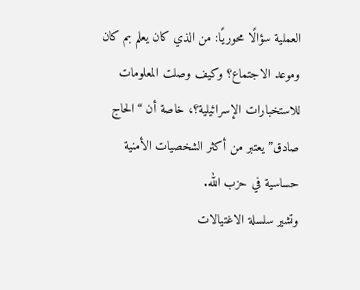العملية سؤالًا محوريًا: من الذي كان يعلم بم كان وموعد الاجتماع؟ وكيف وصلت المعلومات للاستخبارات الإسرائيلية؟، خاصة أن “الحاج صادق” يعتبر من أكثر الشخصيات الأمنية حساسية في حزب الله.
وتشير سلسلة الاغتيالات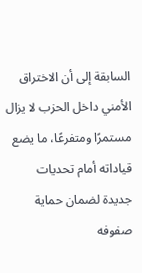السابقة إلى أن الاختراق الأمني داخل الحزب لا يزال مستمرًا ومتفرعًا، ما يضع قياداته أمام تحديات جديدة لضمان حماية صفوفه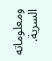ومعلوماته السرية.